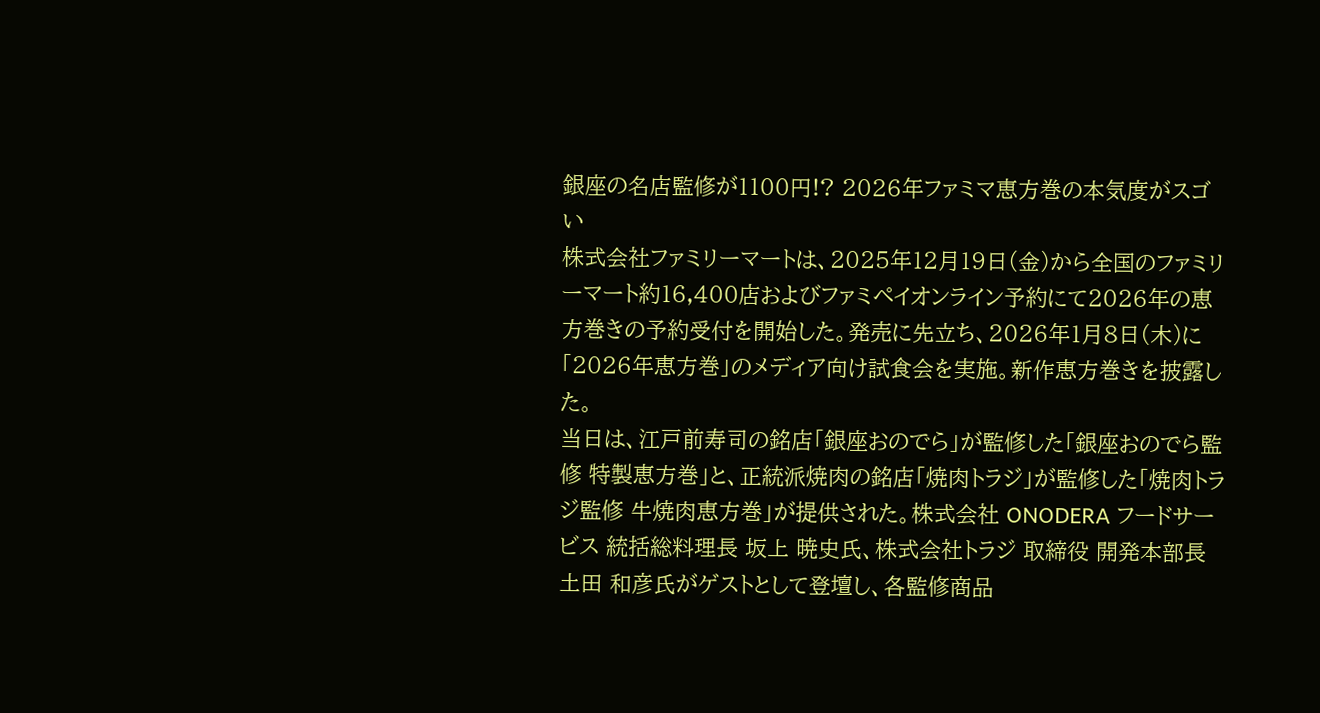銀座の名店監修が1100円!? 2026年ファミマ恵方巻の本気度がスゴい
株式会社ファミリーマートは、2025年12月19日(金)から全国のファミリーマート約16,400店およびファミペイオンライン予約にて2026年の恵方巻きの予約受付を開始した。発売に先立ち、2026年1月8日(木)に「2026年恵方巻」のメディア向け試食会を実施。新作恵方巻きを披露した。
当日は、江戸前寿司の銘店「銀座おのでら」が監修した「銀座おのでら監修 特製恵方巻」と、正統派焼肉の銘店「焼肉トラジ」が監修した「焼肉トラジ監修 牛焼肉恵方巻」が提供された。株式会社 ONODERA フードサービス 統括総料理長 坂上 暁史氏、株式会社トラジ 取締役 開発本部長 土田 和彦氏がゲストとして登壇し、各監修商品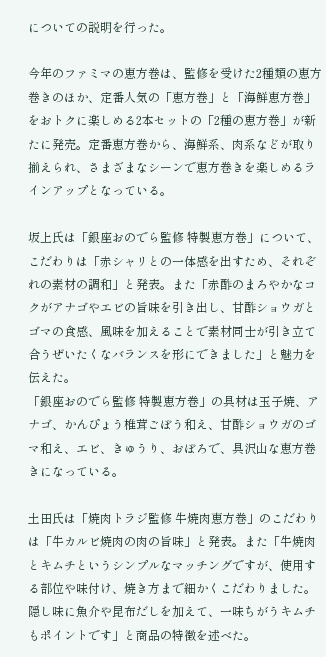についての説明を行った。

今年のファミマの恵方巻は、監修を受けた2種類の恵方巻きのほか、定番人気の「恵方巻」と「海鮮恵方巻」をおトクに楽しめる2本セットの「2種の恵方巻」が新たに発売。定番恵方巻から、海鮮系、肉系などが取り揃えられ、さまざまなシーンで恵方巻きを楽しめるラインアップとなっている。

坂上氏は「銀座おのでら監修 特製恵方巻」について、こだわりは「赤シャリとの一体感を出すため、それぞれの素材の調和」と発表。また「赤酢のまろやかなコクがアナゴやエビの旨味を引き出し、甘酢ショウガとゴマの食感、風味を加えることで素材同士が引き立て合うぜいたくなバランスを形にできました」と魅力を伝えた。
「銀座おのでら監修 特製恵方巻」の具材は玉子焼、アナゴ、かんぴょう椎茸ごぼう和え、甘酢ショウガのゴマ和え、エビ、きゅうり、おぼろで、具沢山な恵方巻きになっている。

土田氏は「焼肉トラジ監修 牛焼肉恵方巻」のこだわりは「牛カルビ焼肉の肉の旨味」と発表。また「牛焼肉とキムチというシンプルなマッチングですが、使用する部位や味付け、焼き方まで細かくこだわりました。隠し味に魚介や昆布だしを加えて、一味ちがうキムチもポイントです」と商品の特徴を述べた。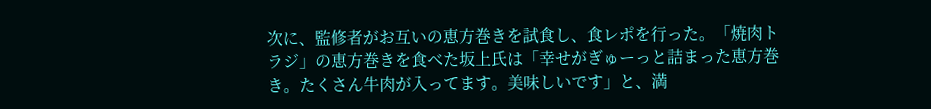次に、監修者がお互いの恵方巻きを試食し、食レポを行った。「焼肉トラジ」の恵方巻きを食べた坂上氏は「幸せがぎゅーっと詰まった恵方巻き。たくさん牛肉が入ってます。美味しいです」と、満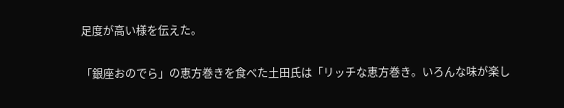足度が高い様を伝えた。

「銀座おのでら」の恵方巻きを食べた土田氏は「リッチな恵方巻き。いろんな味が楽し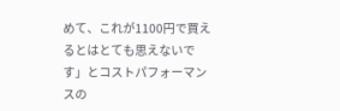めて、これが1100円で買えるとはとても思えないです」とコストパフォーマンスの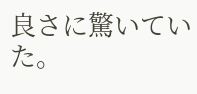良さに驚いていた。